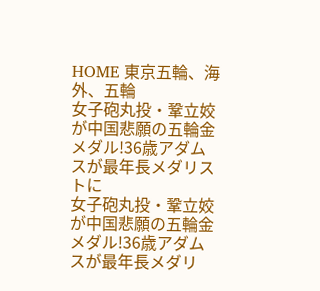HOME 東京五輪、海外、五輪
女子砲丸投・鞏立姣が中国悲願の五輪金メダル!36歳アダムスが最年長メダリストに
女子砲丸投・鞏立姣が中国悲願の五輪金メダル!36歳アダムスが最年長メダリ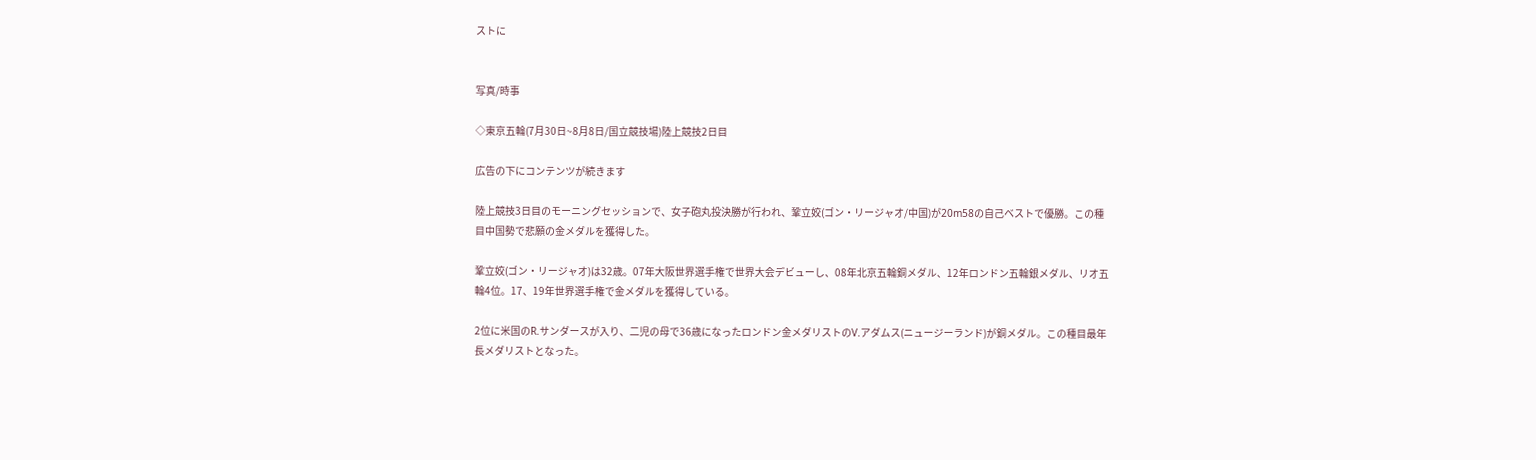ストに


写真/時事

◇東京五輪(7月30日~8月8日/国立競技場)陸上競技2日目

広告の下にコンテンツが続きます

陸上競技3日目のモーニングセッションで、女子砲丸投決勝が行われ、鞏立姣(ゴン・リージャオ/中国)が20m58の自己ベストで優勝。この種目中国勢で悲願の金メダルを獲得した。

鞏立姣(ゴン・リージャオ)は32歳。07年大阪世界選手権で世界大会デビューし、08年北京五輪銅メダル、12年ロンドン五輪銀メダル、リオ五輪4位。17、19年世界選手権で金メダルを獲得している。

2位に米国のR.サンダースが入り、二児の母で36歳になったロンドン金メダリストのV.アダムス(ニュージーランド)が銅メダル。この種目最年長メダリストとなった。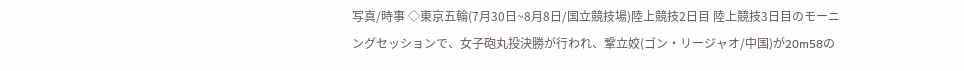写真/時事 ◇東京五輪(7月30日~8月8日/国立競技場)陸上競技2日目 陸上競技3日目のモーニングセッションで、女子砲丸投決勝が行われ、鞏立姣(ゴン・リージャオ/中国)が20m58の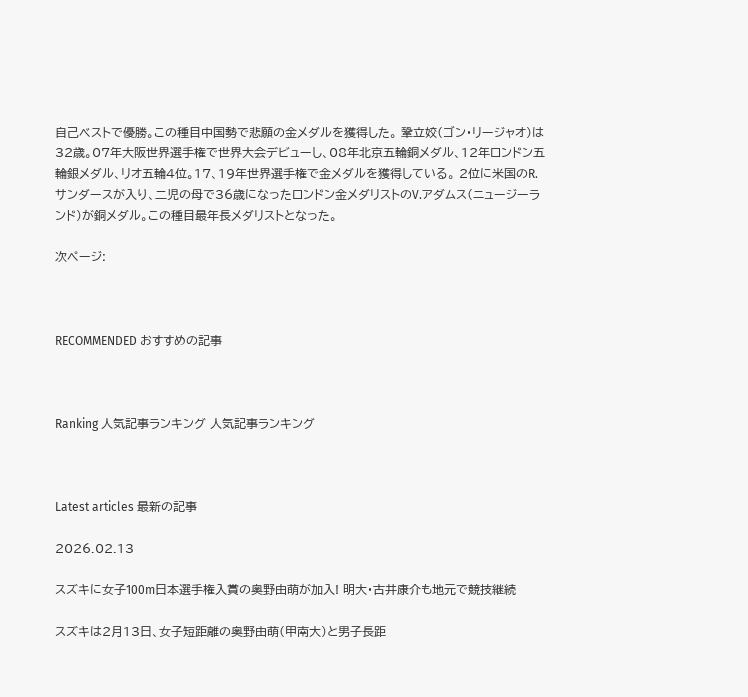自己ベストで優勝。この種目中国勢で悲願の金メダルを獲得した。 鞏立姣(ゴン・リージャオ)は32歳。07年大阪世界選手権で世界大会デビューし、08年北京五輪銅メダル、12年ロンドン五輪銀メダル、リオ五輪4位。17、19年世界選手権で金メダルを獲得している。 2位に米国のR.サンダースが入り、二児の母で36歳になったロンドン金メダリストのV.アダムス(ニュージーランド)が銅メダル。この種目最年長メダリストとなった。

次ページ:



RECOMMENDED おすすめの記事



Ranking 人気記事ランキング 人気記事ランキング



Latest articles 最新の記事

2026.02.13

スズキに女子100m日本選手権入賞の奥野由萌が加入! 明大・古井康介も地元で競技継続

スズキは2月13日、女子短距離の奥野由萌(甲南大)と男子長距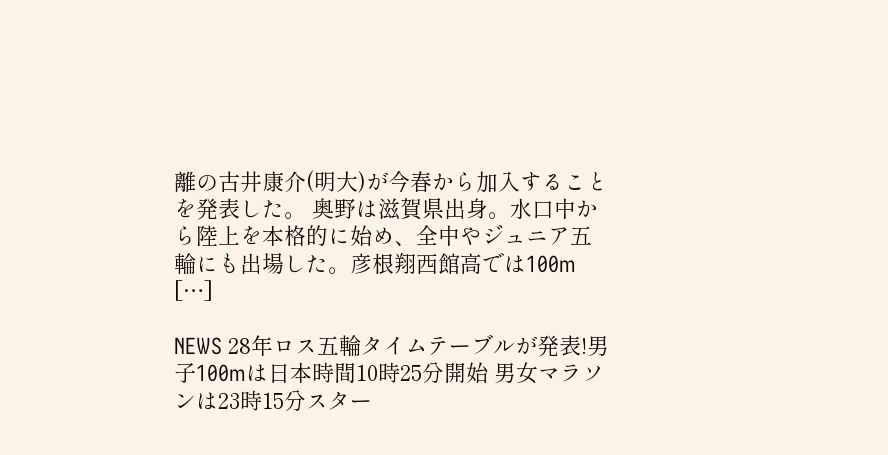離の古井康介(明大)が今春から加入することを発表した。 奥野は滋賀県出身。水口中から陸上を本格的に始め、全中やジュニア五輪にも出場した。彦根翔西館高では100m […]

NEWS 28年ロス五輪タイムテーブルが発表!男子100mは日本時間10時25分開始 男女マラソンは23時15分スター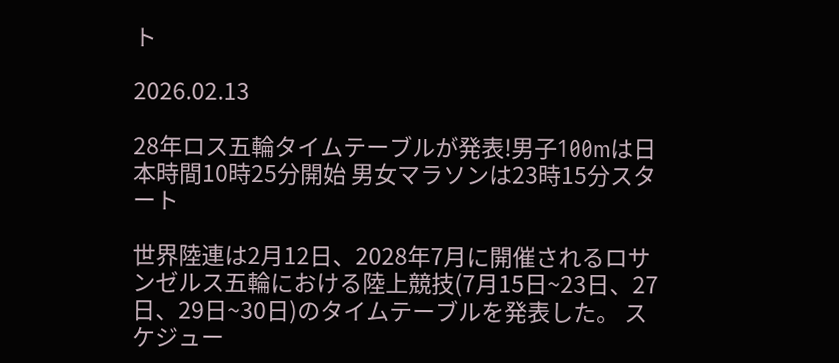ト

2026.02.13

28年ロス五輪タイムテーブルが発表!男子100mは日本時間10時25分開始 男女マラソンは23時15分スタート

世界陸連は2月12日、2028年7月に開催されるロサンゼルス五輪における陸上競技(7月15日~23日、27日、29日~30日)のタイムテーブルを発表した。 スケジュー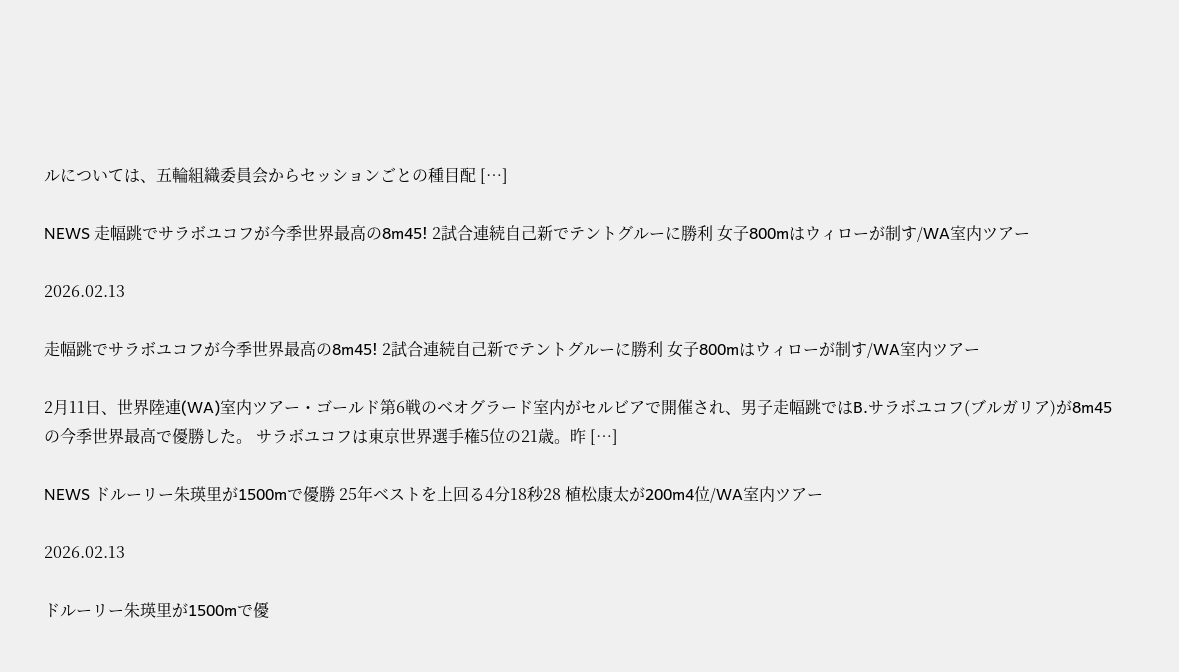ルについては、五輪組織委員会からセッションごとの種目配 […]

NEWS 走幅跳でサラボユコフが今季世界最高の8m45! 2試合連続自己新でテントグルーに勝利 女子800mはウィローが制す/WA室内ツアー

2026.02.13

走幅跳でサラボユコフが今季世界最高の8m45! 2試合連続自己新でテントグルーに勝利 女子800mはウィローが制す/WA室内ツアー

2月11日、世界陸連(WA)室内ツアー・ゴールド第6戦のベオグラード室内がセルビアで開催され、男子走幅跳ではB.サラボユコフ(ブルガリア)が8m45の今季世界最高で優勝した。 サラボユコフは東京世界選手権5位の21歳。昨 […]

NEWS ドルーリー朱瑛里が1500mで優勝 25年ベストを上回る4分18秒28 植松康太が200m4位/WA室内ツアー

2026.02.13

ドルーリー朱瑛里が1500mで優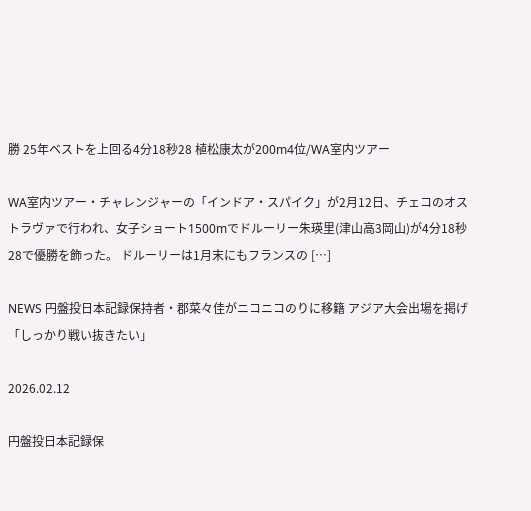勝 25年ベストを上回る4分18秒28 植松康太が200m4位/WA室内ツアー

WA室内ツアー・チャレンジャーの「インドア・スパイク」が2月12日、チェコのオストラヴァで行われ、女子ショート1500mでドルーリー朱瑛里(津山高3岡山)が4分18秒28で優勝を飾った。 ドルーリーは1月末にもフランスの […]

NEWS 円盤投日本記録保持者・郡菜々佳がニコニコのりに移籍 アジア大会出場を掲げ「しっかり戦い抜きたい」

2026.02.12

円盤投日本記録保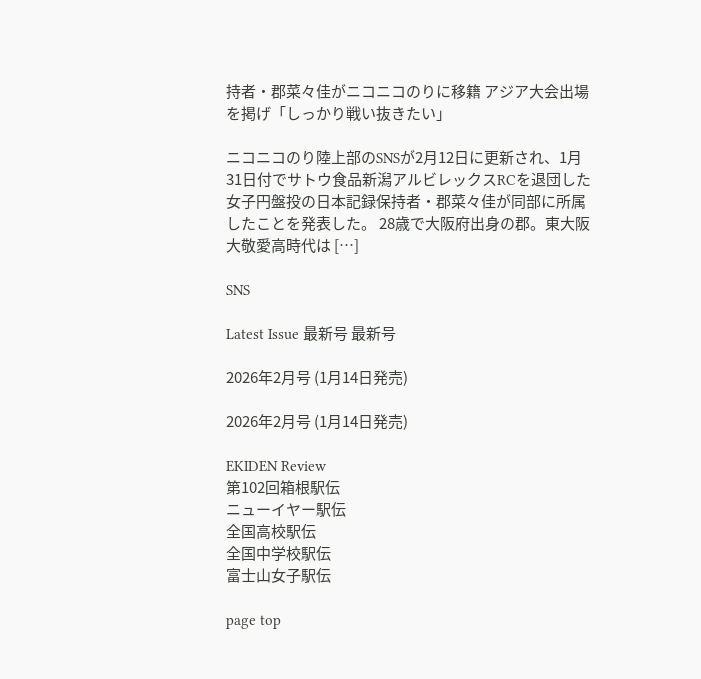持者・郡菜々佳がニコニコのりに移籍 アジア大会出場を掲げ「しっかり戦い抜きたい」

ニコニコのり陸上部のSNSが2月12日に更新され、1月31日付でサトウ食品新潟アルビレックスRCを退団した女子円盤投の日本記録保持者・郡菜々佳が同部に所属したことを発表した。 28歳で大阪府出身の郡。東大阪大敬愛高時代は […]

SNS

Latest Issue 最新号 最新号

2026年2月号 (1月14日発売)

2026年2月号 (1月14日発売)

EKIDEN Review
第102回箱根駅伝
ニューイヤー駅伝
全国高校駅伝
全国中学校駅伝
富士山女子駅伝

page top